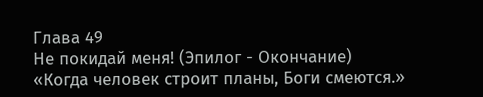Глава 49
Не покидай меня! (Эпилог - Окончание)
«Когда человек строит планы, Боги смеются.»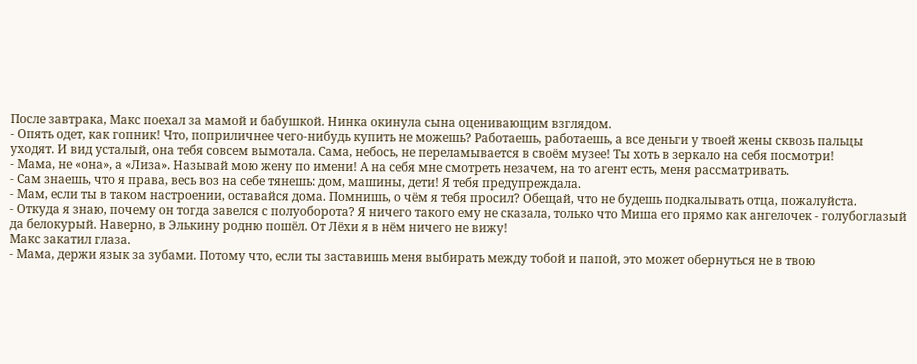После завтрака, Макс поехал за мамой и бабушкой. Нинка окинула сына оценивающим взглядом.
- Опять одет, как гопник! Что, поприличнее чего-нибудь купить не можешь? Работаешь, работаешь, а все деньги у твоей жены сквозь пальцы уходят. И вид усталый, она тебя совсем вымотала. Сама, небось, не переламывается в своём музее! Ты хоть в зеркало на себя посмотри!
- Мама, не «она», а «Лиза». Называй мою жену по имени! А на себя мне смотреть незачем, на то агент есть, меня рассматривать.
- Сам знаешь, что я права, весь воз на себе тянешь: дом, машины, дети! Я тебя предупреждала.
- Мам, если ты в таком настроении, оставайся дома. Помнишь, о чём я тебя просил? Обещай, что не будешь подкалывать отца, пожалуйста.
- Откуда я знаю, почему он тогда завелся с полуоборота? Я ничего такого ему не сказала, только что Миша его прямо как ангелочек - голубоглазый да белокурый. Наверно, в Элькину родню пошёл. От Лёхи я в нём ничего не вижу!
Макс закатил глаза.
- Мама, держи язык за зубами. Потому что, если ты заставишь меня выбирать между тобой и папой, это может обернуться не в твою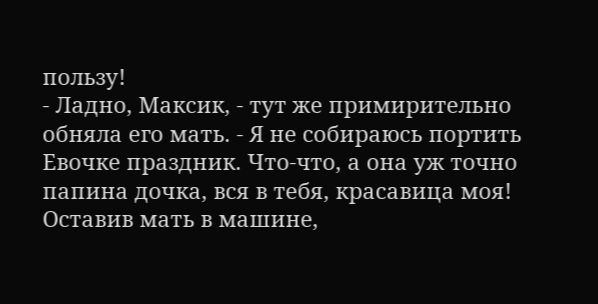пользу!
- Ладно, Максик, - тут же примирительно обняла его мать. - Я не собираюсь портить Евочке праздник. Что-что, а она уж точно папина дочка, вся в тебя, красавица моя!
Оставив мать в машине,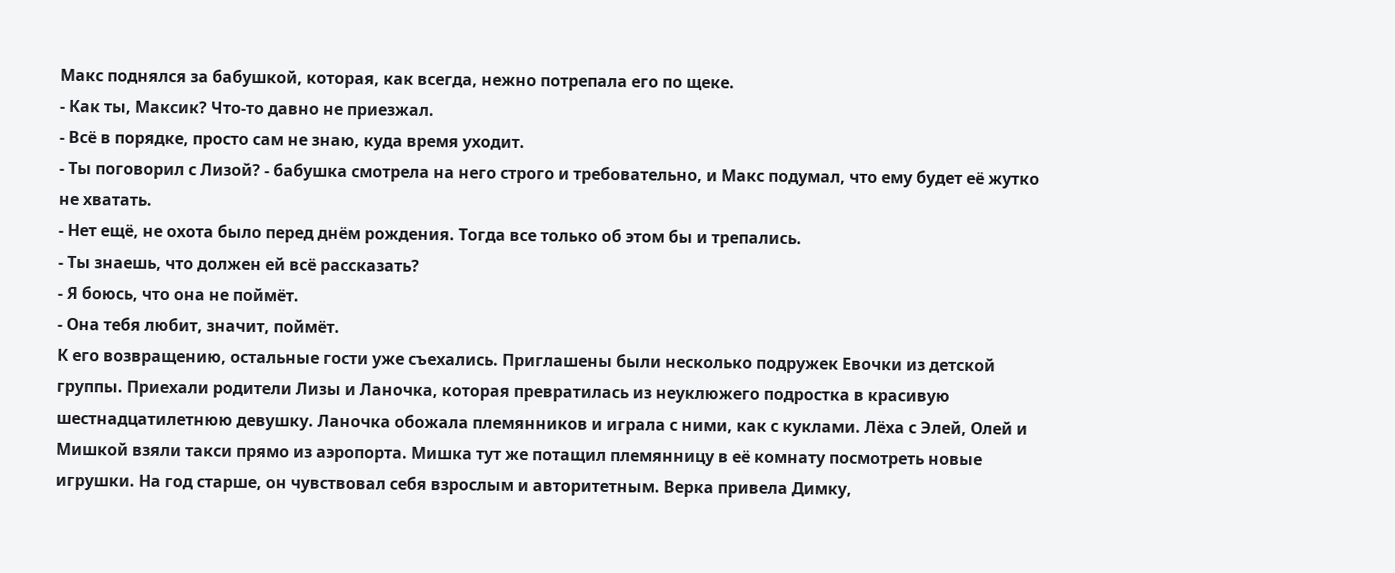Макс поднялся за бабушкой, которая, как всегда, нежно потрепала его по щеке.
- Как ты, Максик? Что-то давно не приезжал.
- Всё в порядке, просто сам не знаю, куда время уходит.
- Ты поговорил с Лизой? - бабушка смотрела на него строго и требовательно, и Макс подумал, что ему будет её жутко не хватать.
- Нет ещё, не охота было перед днём рождения. Тогда все только об этом бы и трепались.
- Ты знаешь, что должен ей всё рассказать?
- Я боюсь, что она не поймёт.
- Она тебя любит, значит, поймёт.
К его возвращению, остальные гости уже съехались. Приглашены были несколько подружек Евочки из детской группы. Приехали родители Лизы и Ланочка, которая превратилась из неуклюжего подростка в красивую шестнадцатилетнюю девушку. Ланочка обожала племянников и играла с ними, как с куклами. Лёха с Элей, Олей и Мишкой взяли такси прямо из аэропорта. Мишка тут же потащил племянницу в её комнату посмотреть новые игрушки. На год старше, он чувствовал себя взрослым и авторитетным. Верка привела Димку,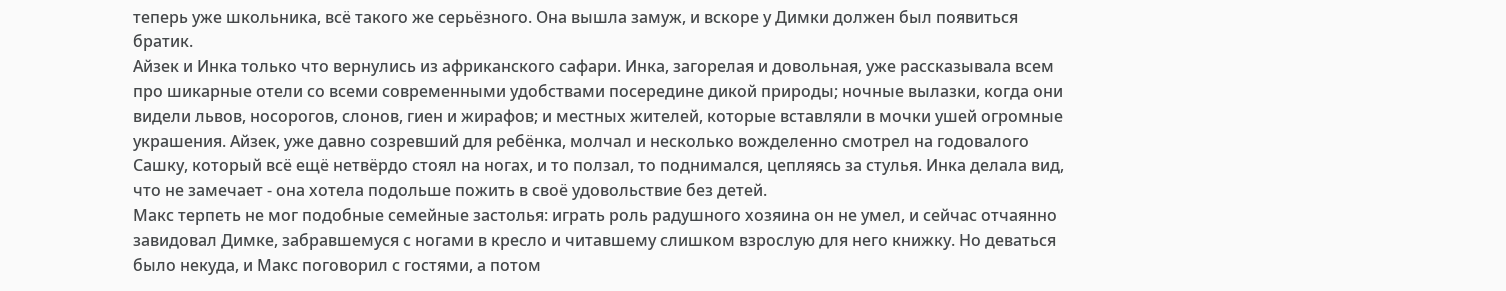теперь уже школьника, всё такого же серьёзного. Она вышла замуж, и вскоре у Димки должен был появиться братик.
Айзек и Инка только что вернулись из африканского сафари. Инка, загорелая и довольная, уже рассказывала всем про шикарные отели со всеми современными удобствами посередине дикой природы; ночные вылазки, когда они видели львов, носорогов, слонов, гиен и жирафов; и местных жителей, которые вставляли в мочки ушей огромные украшения. Айзек, уже давно созревший для ребёнка, молчал и несколько вожделенно смотрел на годовалого Сашку, который всё ещё нетвёрдо стоял на ногах, и то ползал, то поднимался, цепляясь за стулья. Инка делала вид, что не замечает - она хотела подольше пожить в своё удовольствие без детей.
Макс терпеть не мог подобные семейные застолья: играть роль радушного хозяина он не умел, и сейчас отчаянно завидовал Димке, забравшемуся с ногами в кресло и читавшему слишком взрослую для него книжку. Но деваться было некуда, и Макс поговорил с гостями, а потом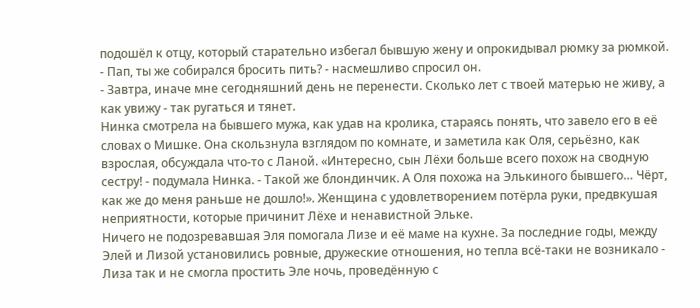подошёл к отцу, который старательно избегал бывшую жену и опрокидывал рюмку за рюмкой.
- Пап, ты же собирался бросить пить? - насмешливо спросил он.
- Завтра, иначе мне сегодняшний день не перенести. Сколько лет с твоей матерью не живу, а как увижу - так ругаться и тянет.
Нинка смотрела на бывшего мужа, как удав на кролика, стараясь понять, что завело его в её словах о Мишке. Она скользнула взглядом по комнате, и заметила как Оля, серьёзно, как взрослая, обсуждала что-то с Ланой. «Интересно, сын Лёхи больше всего похож на сводную сестру! - подумала Нинка. - Такой же блондинчик. А Оля похожа на Элькиного бывшего… Чёрт, как же до меня раньше не дошло!». Женщина с удовлетворением потёрла руки, предвкушая неприятности, которые причинит Лёхе и ненавистной Эльке.
Ничего не подозревавшая Эля помогала Лизе и её маме на кухне. За последние годы, между Элей и Лизой установились ровные, дружеские отношения, но тепла всё-таки не возникало - Лиза так и не смогла простить Эле ночь, проведённую с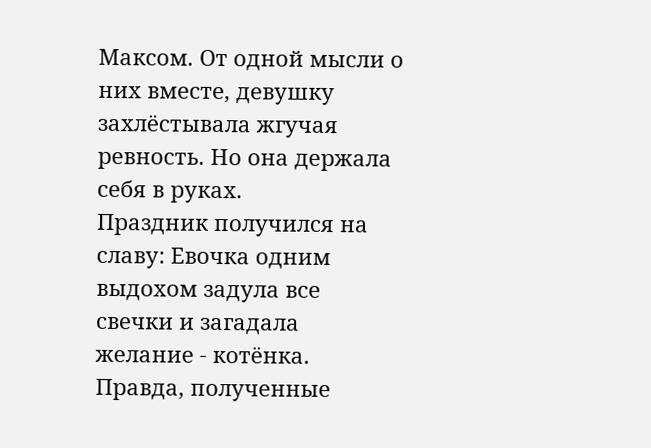Максом. От одной мысли о них вместе, девушку захлёстывала жгучая ревность. Но она держала себя в руках.
Праздник получился на славу: Евочка одним выдохом задула все свечки и загадала желание - котёнка. Правда, полученные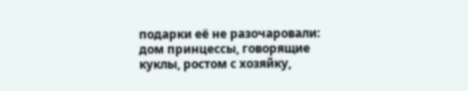подарки её не разочаровали: дом принцессы, говорящие куклы, ростом с хозяйку,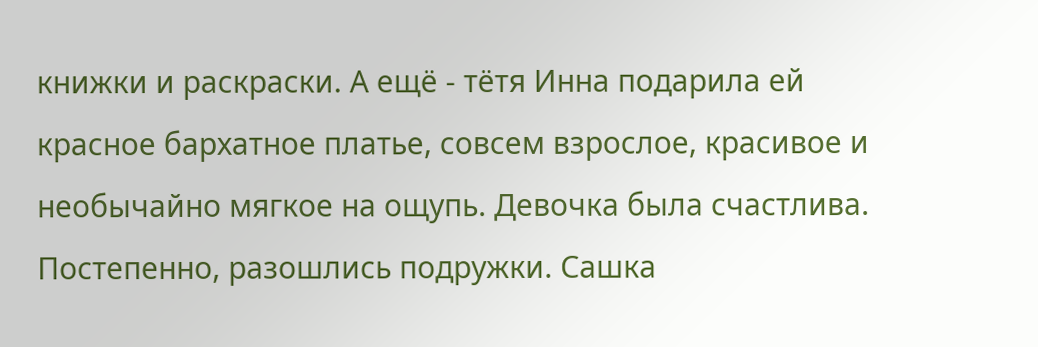книжки и раскраски. А ещё - тётя Инна подарила ей красное бархатное платье, совсем взрослое, красивое и необычайно мягкое на ощупь. Девочка была счастлива.
Постепенно, разошлись подружки. Сашка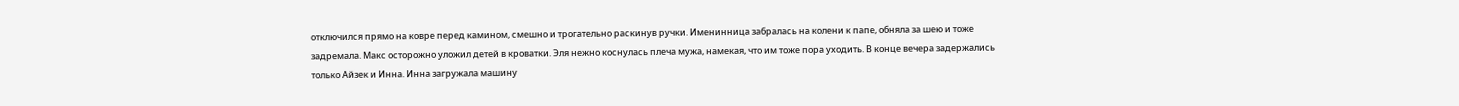отключился прямо на ковре перед камином, смешно и трогательно раскинув ручки. Именинница забралась на колени к папе, обняла за шею и тоже задремала. Макс осторожно уложил детей в кроватки. Эля нежно коснулась плеча мужа, намекая, что им тоже пора уходить. В конце вечера задержались только Айзек и Инна. Инна загружала машину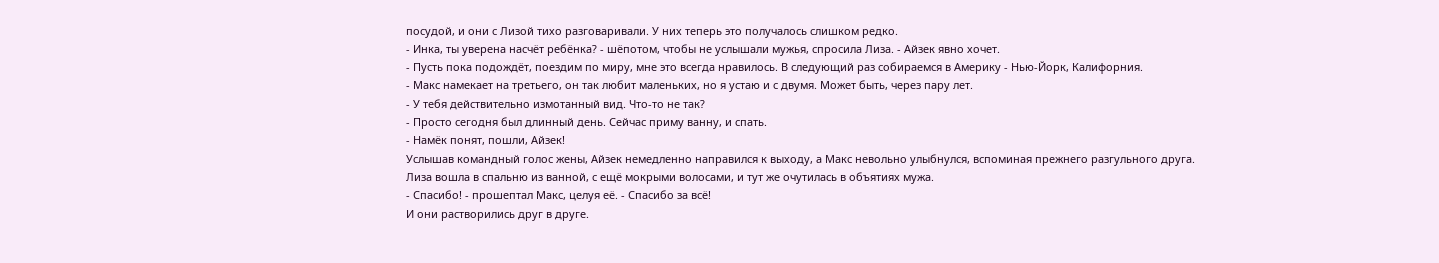посудой, и они с Лизой тихо разговаривали. У них теперь это получалось слишком редко.
- Инка, ты уверена насчёт ребёнка? - шёпотом, чтобы не услышали мужья, спросила Лиза. - Айзек явно хочет.
- Пусть пока подождёт, поездим по миру, мне это всегда нравилось. В следующий раз собираемся в Америку - Нью-Йорк, Калифорния.
- Макс намекает на третьего, он так любит маленьких, но я устаю и с двумя. Может быть, через пару лет.
- У тебя действительно измотанный вид. Что-то не так?
- Просто сегодня был длинный день. Сейчас приму ванну, и спать.
- Намёк понят, пошли, Айзек!
Услышав командный голос жены, Айзек немедленно направился к выходу, а Макс невольно улыбнулся, вспоминая прежнего разгульного друга.
Лиза вошла в спальню из ванной, с ещё мокрыми волосами, и тут же очутилась в объятиях мужа.
- Спасибо! - прошептал Макс, целуя её. - Спасибо за всё!
И они растворились друг в друге.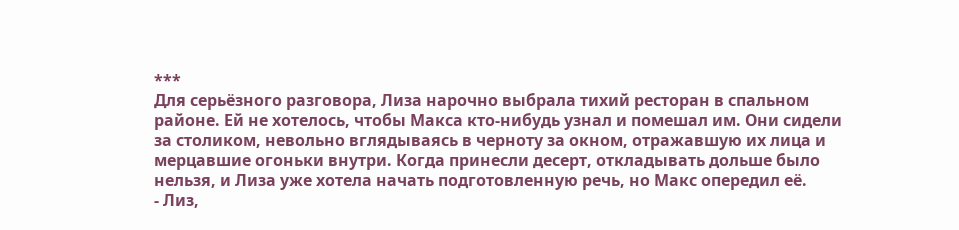***
Для серьёзного разговора, Лиза нарочно выбрала тихий ресторан в спальном районе. Ей не хотелось, чтобы Макса кто-нибудь узнал и помешал им. Они сидели за столиком, невольно вглядываясь в черноту за окном, отражавшую их лица и мерцавшие огоньки внутри. Когда принесли десерт, откладывать дольше было нельзя, и Лиза уже хотела начать подготовленную речь, но Макс опередил её.
- Лиз,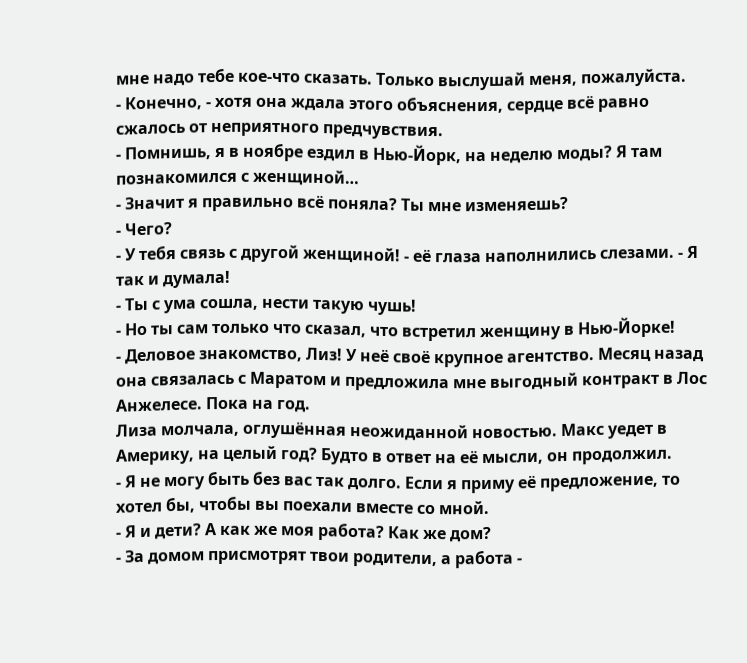мне надо тебе кое-что сказать. Только выслушай меня, пожалуйста.
- Конечно, - хотя она ждала этого объяснения, сердце всё равно сжалось от неприятного предчувствия.
- Помнишь, я в ноябре ездил в Нью-Йорк, на неделю моды? Я там познакомился с женщиной…
- Значит я правильно всё поняла? Ты мне изменяешь?
- Чего?
- У тебя связь с другой женщиной! - её глаза наполнились слезами. - Я так и думала!
- Ты с ума сошла, нести такую чушь!
- Но ты сам только что сказал, что встретил женщину в Нью-Йорке!
- Деловое знакомство, Лиз! У неё своё крупное агентство. Месяц назад она связалась с Маратом и предложила мне выгодный контракт в Лос Анжелесе. Пока на год.
Лиза молчала, оглушённая неожиданной новостью. Макс уедет в Америку, на целый год? Будто в ответ на её мысли, он продолжил.
- Я не могу быть без вас так долго. Если я приму её предложение, то хотел бы, чтобы вы поехали вместе со мной.
- Я и дети? А как же моя работа? Как же дом?
- За домом присмотрят твои родители, а работа -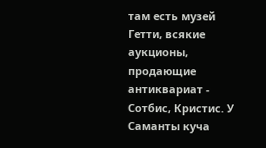там есть музей Гетти, всякие аукционы, продающие антиквариат - Сотбис, Кристис. У Саманты куча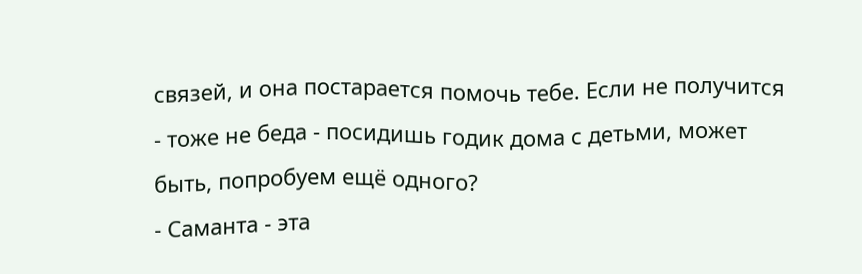связей, и она постарается помочь тебе. Если не получится - тоже не беда - посидишь годик дома с детьми, может быть, попробуем ещё одного?
- Саманта - эта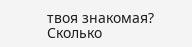твоя знакомая? Сколько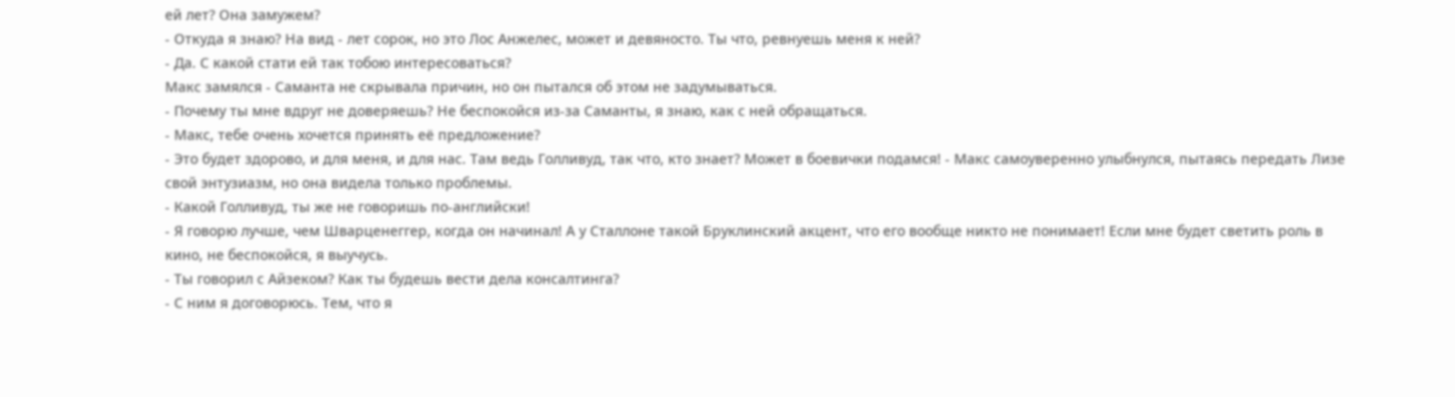ей лет? Она замужем?
- Откуда я знаю? На вид - лет сорок, но это Лос Анжелес, может и девяносто. Ты что, ревнуешь меня к ней?
- Да. С какой стати ей так тобою интересоваться?
Макс замялся - Саманта не скрывала причин, но он пытался об этом не задумываться.
- Почему ты мне вдруг не доверяешь? Не беспокойся из-за Саманты, я знаю, как с ней обращаться.
- Макс, тебе очень хочется принять её предложение?
- Это будет здорово, и для меня, и для нас. Там ведь Голливуд, так что, кто знает? Может в боевички подамся! - Макс самоуверенно улыбнулся, пытаясь передать Лизе свой энтузиазм, но она видела только проблемы.
- Какой Голливуд, ты же не говоришь по-английски!
- Я говорю лучше, чем Шварценеггер, когда он начинал! А у Сталлоне такой Бруклинский акцент, что его вообще никто не понимает! Если мне будет светить роль в кино, не беспокойся, я выучусь.
- Ты говорил с Айзеком? Как ты будешь вести дела консалтинга?
- С ним я договорюсь. Тем, что я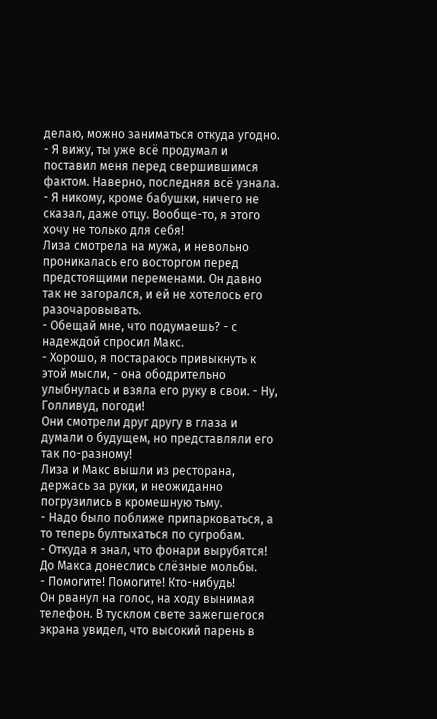делаю, можно заниматься откуда угодно.
- Я вижу, ты уже всё продумал и поставил меня перед свершившимся фактом. Наверно, последняя всё узнала.
- Я никому, кроме бабушки, ничего не сказал, даже отцу. Вообще-то, я этого хочу не только для себя!
Лиза смотрела на мужа, и невольно проникалась его восторгом перед предстоящими переменами. Он давно так не загорался, и ей не хотелось его разочаровывать.
- Обещай мне, что подумаешь? - с надеждой спросил Макс.
- Хорошо, я постараюсь привыкнуть к этой мысли, - она ободрительно улыбнулась и взяла его руку в свои. - Ну, Голливуд, погоди!
Они смотрели друг другу в глаза и думали о будущем, но представляли его так по-разному!
Лиза и Макс вышли из ресторана, держась за руки, и неожиданно погрузились в кромешную тьму.
- Надо было поближе припарковаться, а то теперь бултыхаться по сугробам.
- Откуда я знал, что фонари вырубятся!
До Макса донеслись слёзные мольбы.
- Помогите! Помогите! Кто-нибудь!
Он рванул на голос, на ходу вынимая телефон. В тусклом свете зажегшегося экрана увидел, что высокий парень в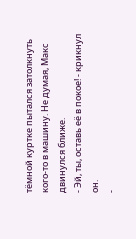тёмной куртке пытался затолкнуть кого-то в машину. Не думая, Макс двинулся ближе.
- Эй, ты, оставь её в покое! - крикнул он.
-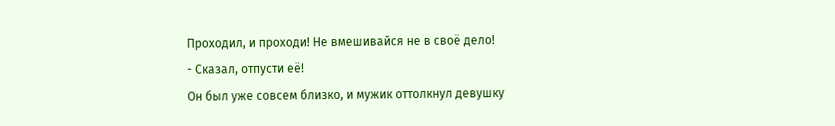Проходил, и проходи! Не вмешивайся не в своё дело!
- Сказал, отпусти её!
Он был уже совсем близко, и мужик оттолкнул девушку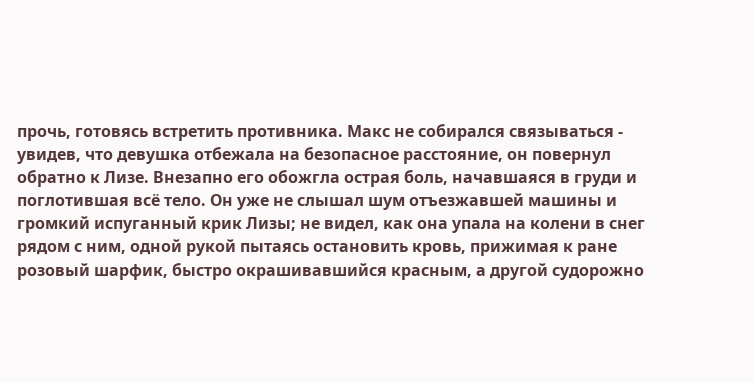прочь, готовясь встретить противника. Макс не собирался связываться - увидев, что девушка отбежала на безопасное расстояние, он повернул обратно к Лизе. Внезапно его обожгла острая боль, начавшаяся в груди и поглотившая всё тело. Он уже не слышал шум отъезжавшей машины и громкий испуганный крик Лизы; не видел, как она упала на колени в снег рядом с ним, одной рукой пытаясь остановить кровь, прижимая к ране розовый шарфик, быстро окрашивавшийся красным, а другой судорожно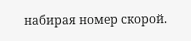набирая номер скорой.